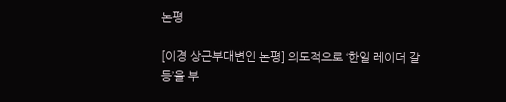논평

[이경 상근부대변인 논평] 의도적으로 ‘한일 레이더 갈등’을 부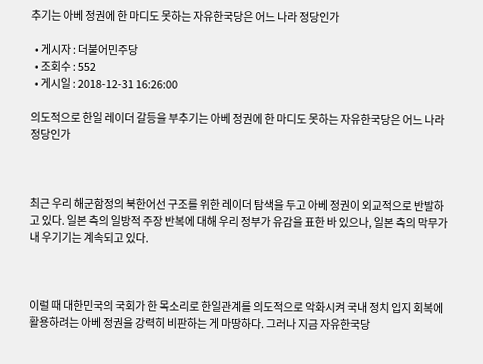추기는 아베 정권에 한 마디도 못하는 자유한국당은 어느 나라 정당인가

  • 게시자 : 더불어민주당
  • 조회수 : 552
  • 게시일 : 2018-12-31 16:26:00

의도적으로 한일 레이더 갈등을 부추기는 아베 정권에 한 마디도 못하는 자유한국당은 어느 나라 정당인가



최근 우리 해군함정의 북한어선 구조를 위한 레이더 탐색을 두고 아베 정권이 외교적으로 반발하고 있다. 일본 측의 일방적 주장 반복에 대해 우리 정부가 유감을 표한 바 있으나, 일본 측의 막무가내 우기기는 계속되고 있다.



이럴 때 대한민국의 국회가 한 목소리로 한일관계를 의도적으로 악화시켜 국내 정치 입지 회복에 활용하려는 아베 정권을 강력히 비판하는 게 마땅하다. 그러나 지금 자유한국당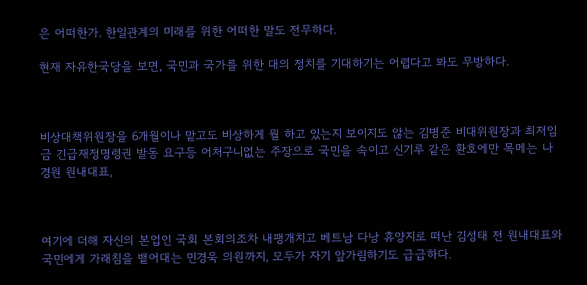은 어떠한가. 한일관계의 미래를 위한 어떠한 말도 전무하다.

현재 자유한국당을 보면, 국민과 국가를 위한 대의 정치를 기대하기는 어렵다고 봐도 무방하다.



비상대책위원장을 6개월이나 맡고도 비상하게 뭘 하고 있는지 보이지도 않는 김병준 비대위원장과 최저임금 긴급재정명령권 발동 요구등 어처구니없는 주장으로 국민을 속이고 신기루 같은 환호에만 목메는 나경원 원내대표,



여기에 더해 자신의 본업인 국회 본회의조차 내팽개치고 베트남 다낭 휴양지로 떠난 김성태 전 원내대표와 국민에게 가래침을 뱉어대는 민경욱 의원까지, 모두가 자기 앞가림하기도 급급하다.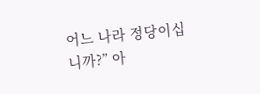어느 나라 정당이십니까?” 아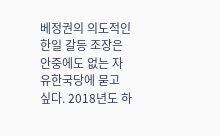베정권의 의도적인 한일 갈등 조장은 안중에도 없는 자유한국당에 묻고 싶다. 2018년도 하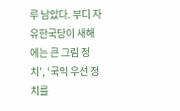루 남았다. 부디 자유한국당이 새해에는 큰 그림 정치’, ‘국익 우선 정치를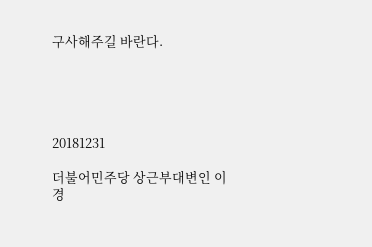구사해주길 바란다.





20181231

더불어민주당 상근부대변인 이경